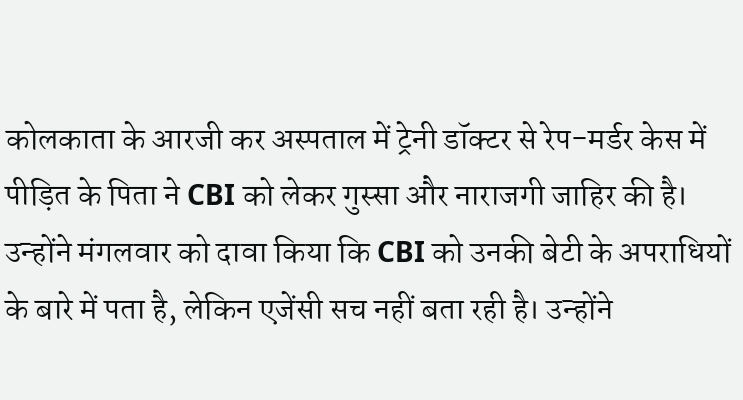कोलकाता के आरजी कर अस्पताल में ट्रेनी डॉक्टर से रेप-मर्डर केस में पीड़ित के पिता ने CBI को लेकर गुस्सा और नाराजगी जाहिर की है। उन्होंने मंगलवार को दावा किया कि CBI को उनकी बेटी के अपराधियों के बारे में पता है, लेकिन एजेंसी सच नहीं बता रही है। उन्होंने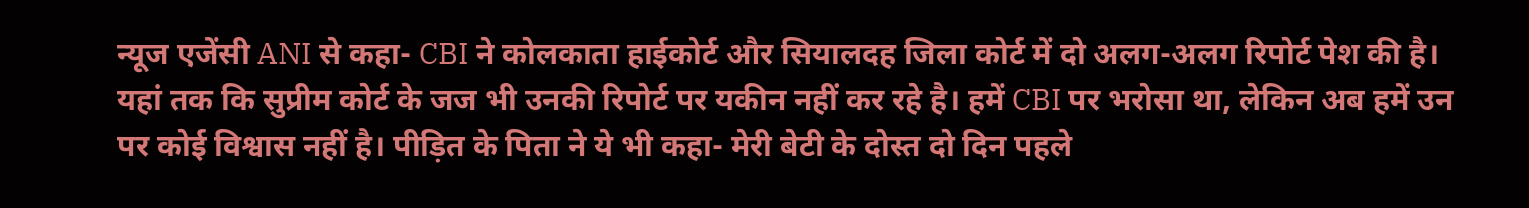न्यूज एजेंसी ANI से कहा- CBI ने कोलकाता हाईकोर्ट और सियालदह जिला कोर्ट में दो अलग-अलग रिपोर्ट पेश की है। यहां तक कि सुप्रीम कोर्ट के जज भी उनकी रिपोर्ट पर यकीन नहीं कर रहे है। हमें CBI पर भरोसा था, लेकिन अब हमें उन पर कोई विश्वास नहीं है। पीड़ित के पिता ने ये भी कहा- मेरी बेटी के दोस्त दो दिन पहले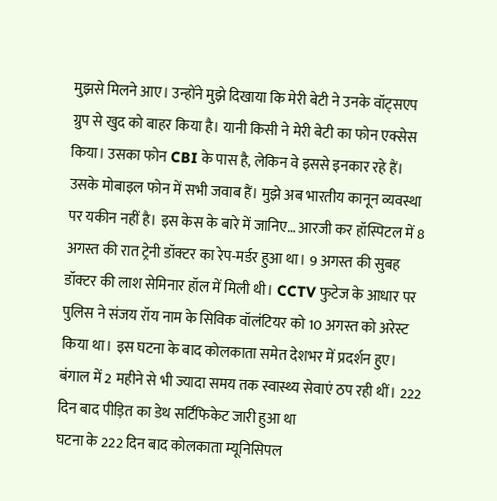मुझसे मिलने आए। उन्होंने मुझे दिखाया कि मेरी बेटी ने उनके वॉट्सएप ग्रुप से खुद को बाहर किया है। यानी किसी ने मेरी बेटी का फोन एक्सेस किया। उसका फोन CBI के पास है, लेकिन वे इससे इनकार रहे हैं। उसके मोबाइल फोन में सभी जवाब हैं। मुझे अब भारतीय कानून व्यवस्था पर यकीन नहीं है। इस केस के बारे में जानिए… आरजी कर हॉस्पिटल में 8 अगस्त की रात ट्रेनी डॉक्टर का रेप-मर्डर हुआ था। 9 अगस्त की सुबह डॉक्टर की लाश सेमिनार हॉल में मिली थी। CCTV फुटेज के आधार पर पुलिस ने संजय रॉय नाम के सिविक वॉलंटियर को 10 अगस्त को अरेस्ट किया था। इस घटना के बाद कोलकाता समेत देशभर में प्रदर्शन हुए। बंगाल में 2 महीने से भी ज्यादा समय तक स्वास्थ्य सेवाएं ठप रही थीं। 222 दिन बाद पीड़ित का डेथ सर्टिफिकेट जारी हुआ था
घटना के 222 दिन बाद कोलकाता म्यूनिसिपल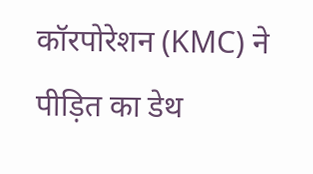कॉरपोरेशन (KMC) ने पीड़ित का डेथ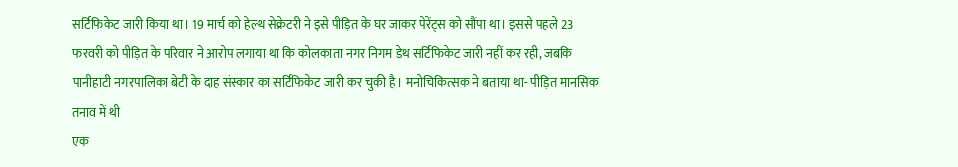सर्टिफिकेट जारी किया था। 19 मार्च को हेल्थ सेक्रेटरी ने इसे पीड़ित के घर जाकर पेरेंट्स को सौंपा था। इससे पहले 23 फरवरी को पीड़ित के परिवार ने आरोप लगाया था कि कोलकाता नगर निगम डेथ सर्टिफिकेट जारी नहीं कर रही, जबकि पानीहाटी नगरपालिका बेटी के दाह संस्कार का सर्टिफिकेट जारी कर चुकी है। मनोचिकित्सक ने बताया था- पीड़ित मानसिक तनाव में थी
एक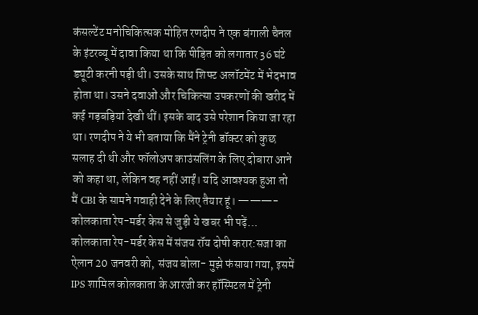कंसल्टेंट मनोचिकित्सक मोहित रणदीप ने एक बंगाली चैनल के इंटरव्यू में दावा किया था कि पीड़ित को लगातार 36 घंटे ड्यूटी करनी पड़ी थी। उसके साथ शिफ्ट अलॉटमेंट में भेदभाव होता था। उसने दवाओं और चिकित्सा उपकरणों की खरीद में कई गड़बड़ियां देखी थीं। इसके बाद उसे परेशान किया जा रहा था। रणदीप ने ये भी बताया कि मैंने ट्रेनी डॉक्टर को कुछ सलाह दी थी और फॉलोअप काउंसलिंग के लिए दोबारा आने को कहा था, लेकिन वह नहीं आईं। यदि आवश्यक हुआ तो मैं CBI के सामने गवाही देने के लिए तैयार हूं। ———- कोलकाता रेप-मर्डर केस से जुड़ी ये खबर भी पढ़ें… कोलकाता रेप-मर्डर केस में संजय रॉय दोषी करार:सजा का ऐलान 20 जनवरी को, संजय बोला- मुझे फंसाया गया, इसमें IPS शामिल कोलकाता के आरजी कर हॉस्पिटल में ट्रेनी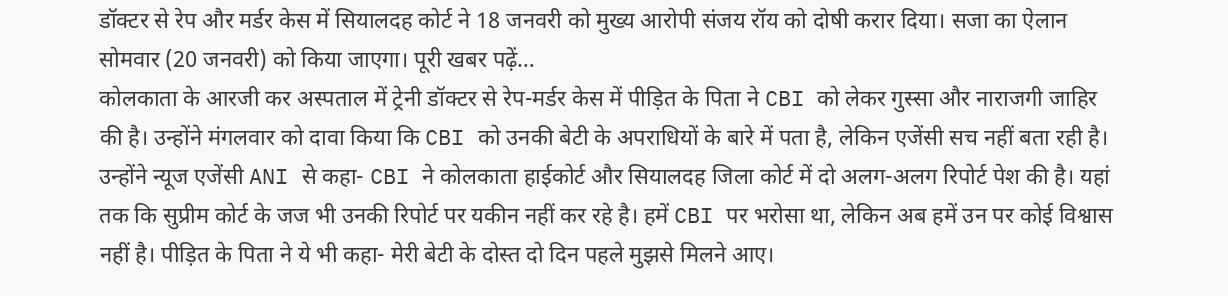डॉक्टर से रेप और मर्डर केस में सियालदह कोर्ट ने 18 जनवरी को मुख्य आरोपी संजय रॉय को दोषी करार दिया। सजा का ऐलान सोमवार (20 जनवरी) को किया जाएगा। पूरी खबर पढ़ें…
कोलकाता के आरजी कर अस्पताल में ट्रेनी डॉक्टर से रेप-मर्डर केस में पीड़ित के पिता ने CBI को लेकर गुस्सा और नाराजगी जाहिर की है। उन्होंने मंगलवार को दावा किया कि CBI को उनकी बेटी के अपराधियों के बारे में पता है, लेकिन एजेंसी सच नहीं बता रही है। उन्होंने न्यूज एजेंसी ANI से कहा- CBI ने कोलकाता हाईकोर्ट और सियालदह जिला कोर्ट में दो अलग-अलग रिपोर्ट पेश की है। यहां तक कि सुप्रीम कोर्ट के जज भी उनकी रिपोर्ट पर यकीन नहीं कर रहे है। हमें CBI पर भरोसा था, लेकिन अब हमें उन पर कोई विश्वास नहीं है। पीड़ित के पिता ने ये भी कहा- मेरी बेटी के दोस्त दो दिन पहले मुझसे मिलने आए।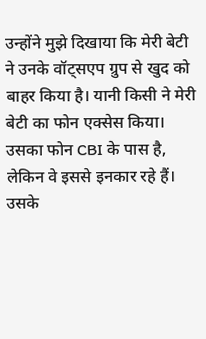उन्होंने मुझे दिखाया कि मेरी बेटी ने उनके वॉट्सएप ग्रुप से खुद को बाहर किया है। यानी किसी ने मेरी बेटी का फोन एक्सेस किया। उसका फोन CBI के पास है, लेकिन वे इससे इनकार रहे हैं। उसके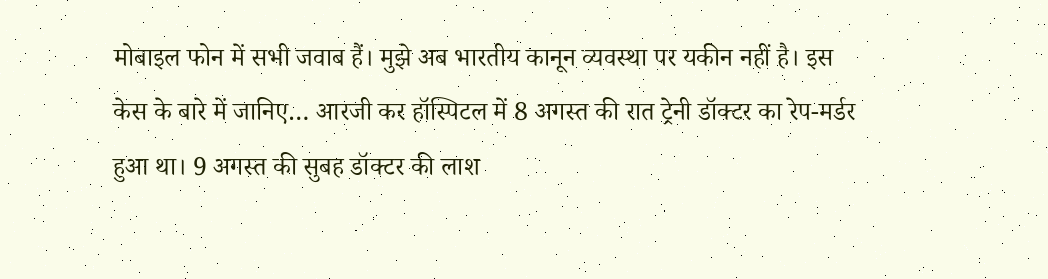मोबाइल फोन में सभी जवाब हैं। मुझे अब भारतीय कानून व्यवस्था पर यकीन नहीं है। इस केस के बारे में जानिए… आरजी कर हॉस्पिटल में 8 अगस्त की रात ट्रेनी डॉक्टर का रेप-मर्डर हुआ था। 9 अगस्त की सुबह डॉक्टर की लाश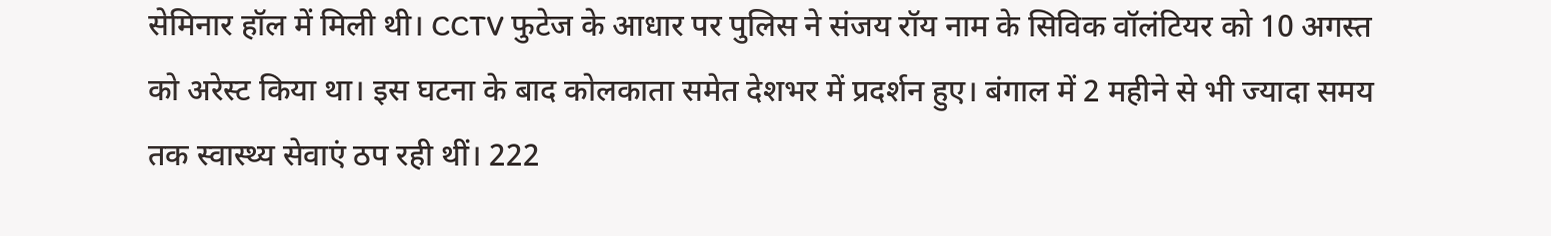सेमिनार हॉल में मिली थी। CCTV फुटेज के आधार पर पुलिस ने संजय रॉय नाम के सिविक वॉलंटियर को 10 अगस्त को अरेस्ट किया था। इस घटना के बाद कोलकाता समेत देशभर में प्रदर्शन हुए। बंगाल में 2 महीने से भी ज्यादा समय तक स्वास्थ्य सेवाएं ठप रही थीं। 222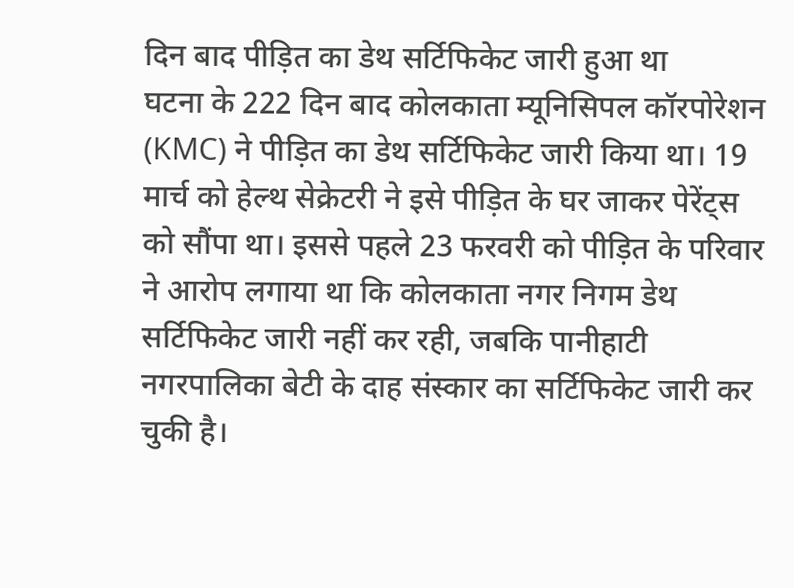दिन बाद पीड़ित का डेथ सर्टिफिकेट जारी हुआ था
घटना के 222 दिन बाद कोलकाता म्यूनिसिपल कॉरपोरेशन (KMC) ने पीड़ित का डेथ सर्टिफिकेट जारी किया था। 19 मार्च को हेल्थ सेक्रेटरी ने इसे पीड़ित के घर जाकर पेरेंट्स को सौंपा था। इससे पहले 23 फरवरी को पीड़ित के परिवार ने आरोप लगाया था कि कोलकाता नगर निगम डेथ सर्टिफिकेट जारी नहीं कर रही, जबकि पानीहाटी नगरपालिका बेटी के दाह संस्कार का सर्टिफिकेट जारी कर चुकी है।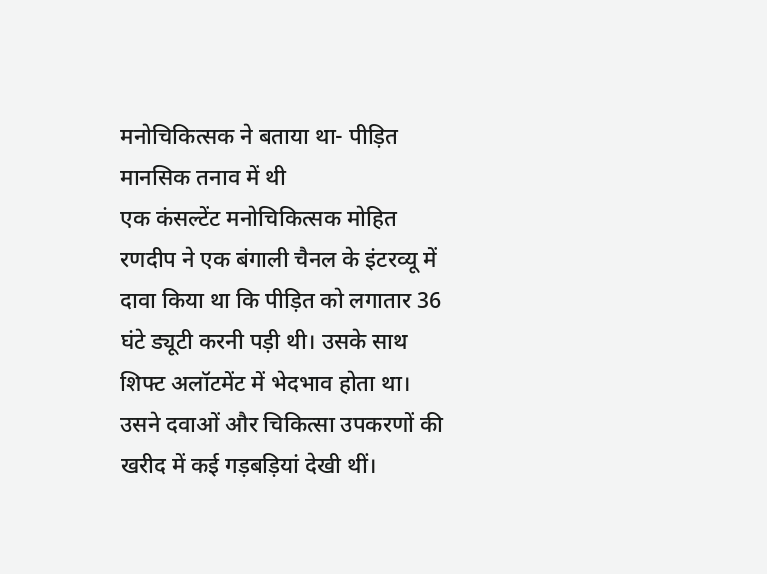मनोचिकित्सक ने बताया था- पीड़ित मानसिक तनाव में थी
एक कंसल्टेंट मनोचिकित्सक मोहित रणदीप ने एक बंगाली चैनल के इंटरव्यू में दावा किया था कि पीड़ित को लगातार 36 घंटे ड्यूटी करनी पड़ी थी। उसके साथ शिफ्ट अलॉटमेंट में भेदभाव होता था। उसने दवाओं और चिकित्सा उपकरणों की खरीद में कई गड़बड़ियां देखी थीं।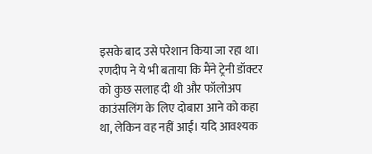इसके बाद उसे परेशान किया जा रहा था। रणदीप ने ये भी बताया कि मैंने ट्रेनी डॉक्टर को कुछ सलाह दी थी और फॉलोअप काउंसलिंग के लिए दोबारा आने को कहा था, लेकिन वह नहीं आईं। यदि आवश्यक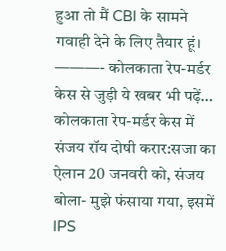हुआ तो मैं CBI के सामने गवाही देने के लिए तैयार हूं। ———- कोलकाता रेप-मर्डर केस से जुड़ी ये खबर भी पढ़ें… कोलकाता रेप-मर्डर केस में संजय रॉय दोषी करार:सजा का ऐलान 20 जनवरी को, संजय बोला- मुझे फंसाया गया, इसमें IPS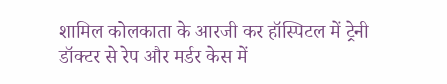शामिल कोलकाता के आरजी कर हॉस्पिटल में ट्रेनी डॉक्टर से रेप और मर्डर केस में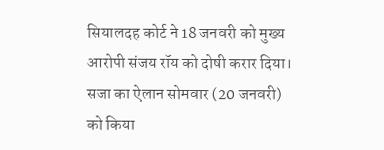सियालदह कोर्ट ने 18 जनवरी को मुख्य आरोपी संजय रॉय को दोषी करार दिया। सजा का ऐलान सोमवार (20 जनवरी) को किया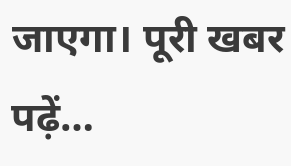जाएगा। पूरी खबर पढ़ें…